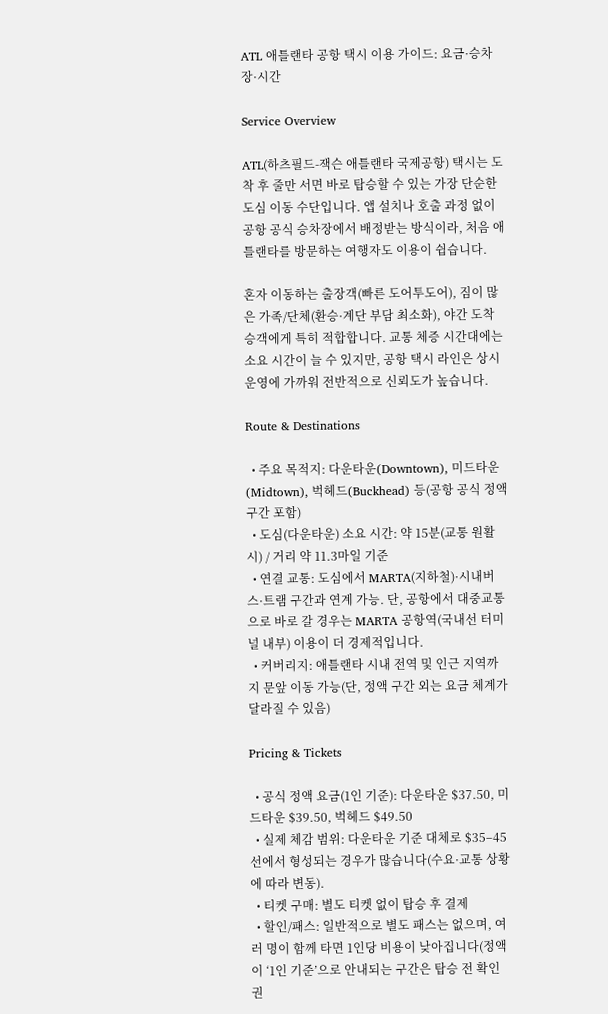ATL 애틀랜타 공항 택시 이용 가이드: 요금·승차장·시간

Service Overview

ATL(하츠필드-잭슨 애틀랜타 국제공항) 택시는 도착 후 줄만 서면 바로 탑승할 수 있는 가장 단순한 도심 이동 수단입니다. 앱 설치나 호출 과정 없이 공항 공식 승차장에서 배정받는 방식이라, 처음 애틀랜타를 방문하는 여행자도 이용이 쉽습니다.

혼자 이동하는 출장객(빠른 도어투도어), 짐이 많은 가족/단체(환승·계단 부담 최소화), 야간 도착 승객에게 특히 적합합니다. 교통 체증 시간대에는 소요 시간이 늘 수 있지만, 공항 택시 라인은 상시 운영에 가까워 전반적으로 신뢰도가 높습니다.

Route & Destinations

  • 주요 목적지: 다운타운(Downtown), 미드타운(Midtown), 벅헤드(Buckhead) 등(공항 공식 정액 구간 포함)
  • 도심(다운타운) 소요 시간: 약 15분(교통 원활 시) / 거리 약 11.3마일 기준
  • 연결 교통: 도심에서 MARTA(지하철)·시내버스·트램 구간과 연계 가능. 단, 공항에서 대중교통으로 바로 갈 경우는 MARTA 공항역(국내선 터미널 내부) 이용이 더 경제적입니다.
  • 커버리지: 애틀랜타 시내 전역 및 인근 지역까지 문앞 이동 가능(단, 정액 구간 외는 요금 체계가 달라질 수 있음)

Pricing & Tickets

  • 공식 정액 요금(1인 기준): 다운타운 $37.50, 미드타운 $39.50, 벅헤드 $49.50
  • 실제 체감 범위: 다운타운 기준 대체로 $35–45 선에서 형성되는 경우가 많습니다(수요·교통 상황에 따라 변동).
  • 티켓 구매: 별도 티켓 없이 탑승 후 결제
  • 할인/패스: 일반적으로 별도 패스는 없으며, 여러 명이 함께 타면 1인당 비용이 낮아집니다(정액이 ‘1인 기준’으로 안내되는 구간은 탑승 전 확인 권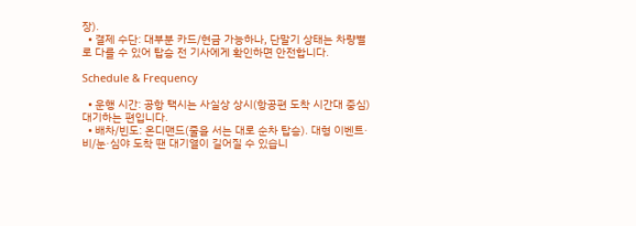장).
  • 결제 수단: 대부분 카드/현금 가능하나, 단말기 상태는 차량별로 다를 수 있어 탑승 전 기사에게 확인하면 안전합니다.

Schedule & Frequency

  • 운행 시간: 공항 택시는 사실상 상시(항공편 도착 시간대 중심) 대기하는 편입니다.
  • 배차/빈도: 온디맨드(줄을 서는 대로 순차 탑승). 대형 이벤트·비/눈·심야 도착 땐 대기열이 길어질 수 있습니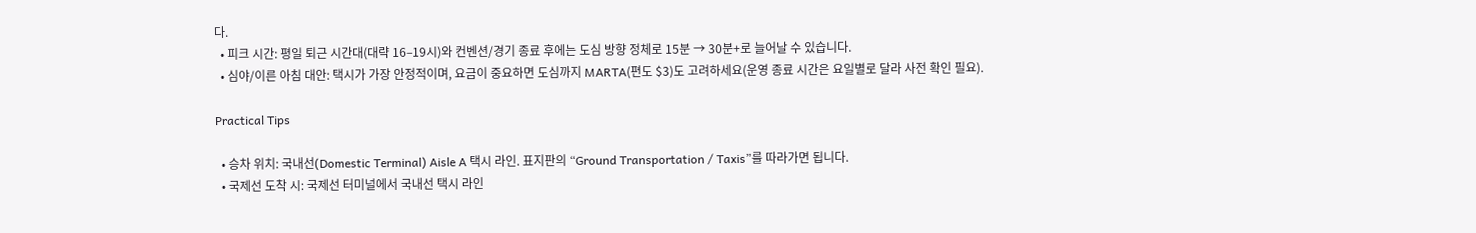다.
  • 피크 시간: 평일 퇴근 시간대(대략 16–19시)와 컨벤션/경기 종료 후에는 도심 방향 정체로 15분 → 30분+로 늘어날 수 있습니다.
  • 심야/이른 아침 대안: 택시가 가장 안정적이며, 요금이 중요하면 도심까지 MARTA(편도 $3)도 고려하세요(운영 종료 시간은 요일별로 달라 사전 확인 필요).

Practical Tips

  • 승차 위치: 국내선(Domestic Terminal) Aisle A 택시 라인. 표지판의 “Ground Transportation / Taxis”를 따라가면 됩니다.
  • 국제선 도착 시: 국제선 터미널에서 국내선 택시 라인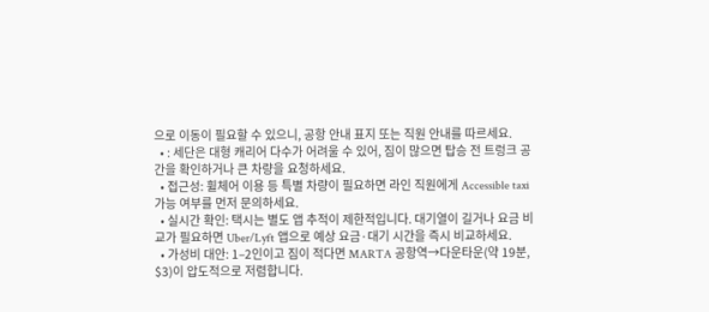으로 이동이 필요할 수 있으니, 공항 안내 표지 또는 직원 안내를 따르세요.
  • : 세단은 대형 캐리어 다수가 어려울 수 있어, 짐이 많으면 탑승 전 트렁크 공간을 확인하거나 큰 차량을 요청하세요.
  • 접근성: 휠체어 이용 등 특별 차량이 필요하면 라인 직원에게 Accessible taxi 가능 여부를 먼저 문의하세요.
  • 실시간 확인: 택시는 별도 앱 추적이 제한적입니다. 대기열이 길거나 요금 비교가 필요하면 Uber/Lyft 앱으로 예상 요금·대기 시간을 즉시 비교하세요.
  • 가성비 대안: 1–2인이고 짐이 적다면 MARTA 공항역→다운타운(약 19분, $3)이 압도적으로 저렴합니다.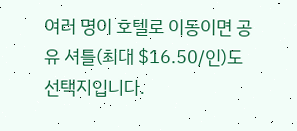여러 명이 호텔로 이동이면 공유 셔틀(최대 $16.50/인)도 선택지입니다.